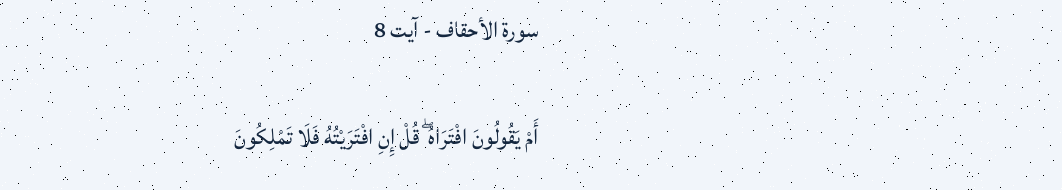سورة الأحقاف - آیت 8

أَمْ يَقُولُونَ افْتَرَاهُ ۖ قُلْ إِنِ افْتَرَيْتُهُ فَلَا تَمْلِكُونَ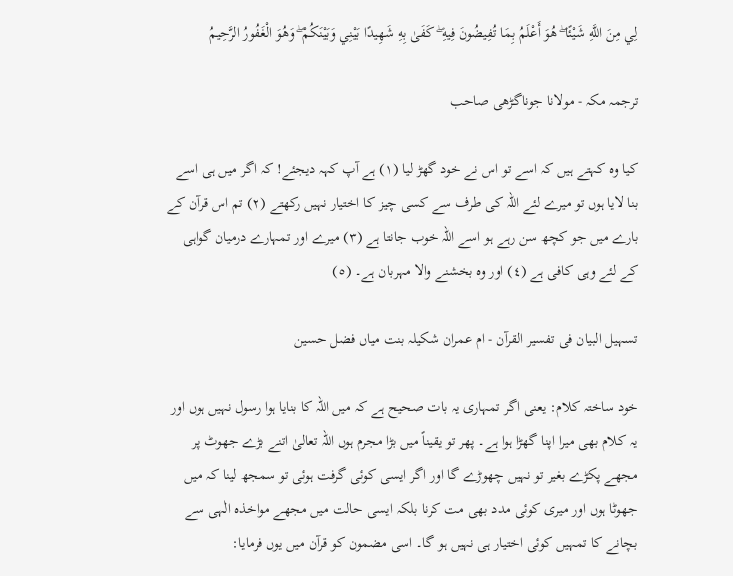لِي مِنَ اللَّهِ شَيْئًا ۖ هُوَ أَعْلَمُ بِمَا تُفِيضُونَ فِيهِ ۖ كَفَىٰ بِهِ شَهِيدًا بَيْنِي وَبَيْنَكُمْ ۖ وَهُوَ الْغَفُورُ الرَّحِيمُ

ترجمہ مکہ - مولانا جوناگڑھی صاحب

کیا وہ کہتے ہیں کہ اسے تو اس نے خود گھڑ لیا (١) ہے آپ کہہ دیجئے! کہ اگر میں ہی اسے بنا لایا ہوں تو میرے لئے اللہ کی طرف سے کسی چیز کا اختیار نہیں رکھتے (٢) تم اس قرآن کے بارے میں جو کچھ سن رہے ہو اسے اللہ خوب جانتا ہے (٣) میرے اور تمہارے درمیان گواہی کے لئے وہی کافی ہے (٤) اور وہ بخشنے والا مہربان ہے۔ (٥)

تسہیل البیان فی تفسیر القرآن - ام عمران شکیلہ بنت میاں فضل حسین

خود ساختہ کلام: یعنی اگر تمہاری یہ بات صحیح ہے کہ میں اللہ کا بنایا ہوا رسول نہیں ہوں اور یہ کلام بھی میرا اپنا گھڑا ہوا ہے۔ پھر تو یقیناً میں بڑا مجرم ہوں اللہ تعالیٰ اتنے بڑے جھوٹ پر مجھے پکڑے بغیر تو نہیں چھوڑے گا اور اگر ایسی کوئی گرفت ہوئی تو سمجھ لینا کہ میں جھوٹا ہوں اور میری کوئی مدد بھی مت کرنا بلکہ ایسی حالت میں مجھے مواخذہ الٰہی سے بچانے کا تمہیں کوئی اختیار ہی نہیں ہو گا۔ اسی مضمون کو قرآن میں یوں فرمایا: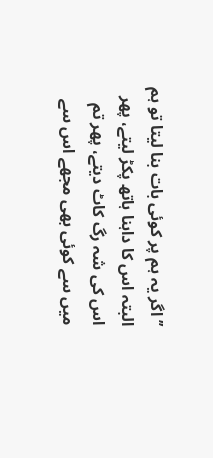’’اگر یہ ہم پر کوئی بات بنا لیتا تو ہم البتہ اس کا داہنا ہاتھ پکڑ لیتے، پھر اس کی شہ رگ کاٹ دیتے، پھر تم میں سے کوئی بھی مجھے اس سے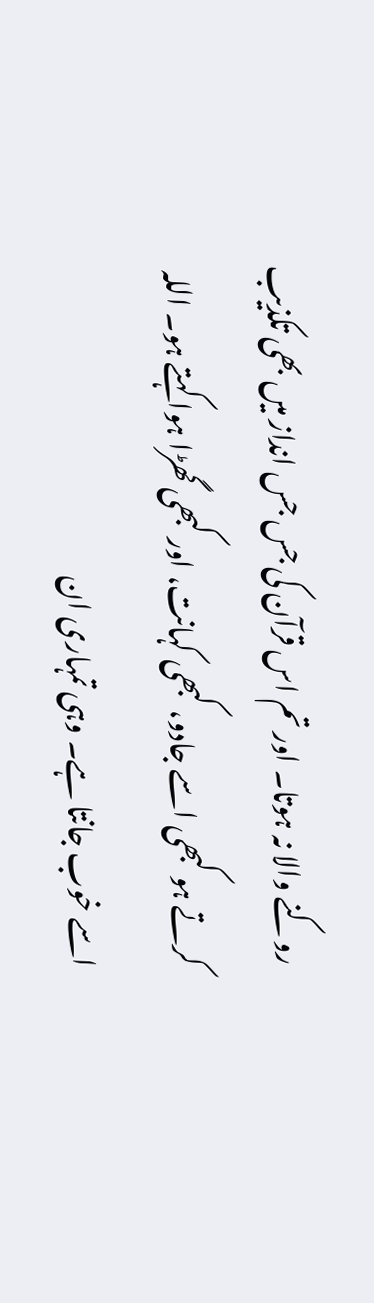روکنے والا نہ ہوتا۔ اور تم اس قرآن کی جس جس انداز میں بھی تکذیب کرتے ہو کبھی اسے جادو، کبھی کہانت، اور کبھی گھڑا ہوا کہتے ہو۔ اللہ اسے خوب جانتا ہے۔ وہی تمہاری ان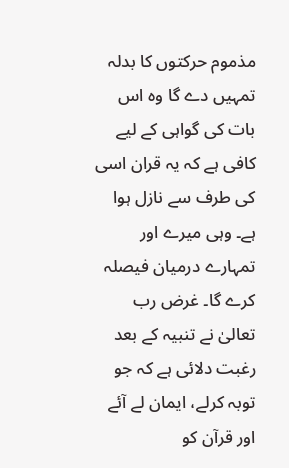مذموم حرکتوں کا بدلہ تمہیں دے گا وہ اس بات کی گواہی کے لیے کافی ہے کہ یہ قران اسی کی طرف سے نازل ہوا ہے۔ وہی میرے اور تمہارے درمیان فیصلہ کرے گا۔ غرض رب تعالیٰ نے تنبیہ کے بعد رغبت دلائی ہے کہ جو توبہ کرلے، ایمان لے آئے اور قرآن کو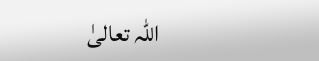اللہ تعالیٰ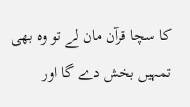کا سچا قرآن مان لے تو وہ بھی تمہیں بخش دے گا اور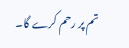تم پر رحم کرے گا۔